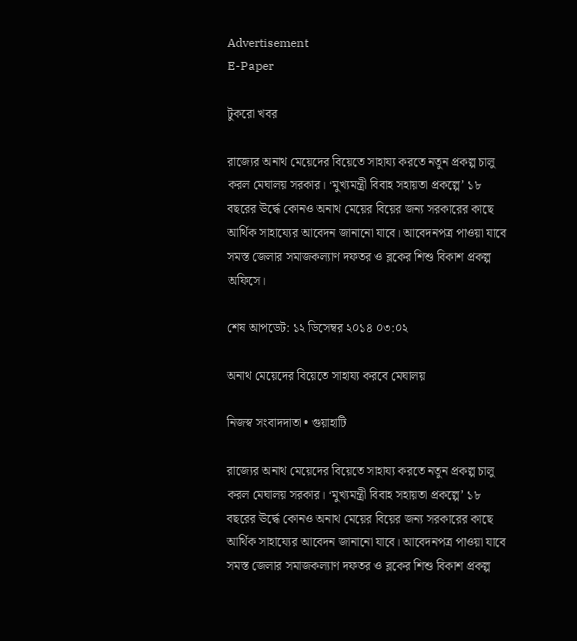Advertisement
E-Paper

টুকরো খবর

রাজ্যের অনাথ মেয়েদের বিয়েতে সাহায্য করতে নতুন প্রকল্প চালু করল মেঘালয় সরকার। ‘মুখ্যমন্ত্রী বিবাহ সহায়তা প্রকল্পে’ ১৮ বছরের ঊর্দ্ধে কোনও অনাথ মেয়ের বিয়ের জন্য সরকারের কাছে আর্থিক সাহায্যের আবেদন জানানো যাবে। আবেদনপত্র পাওয়া যাবে সমস্ত জেলার সমাজকল্যাণ দফতর ও ব্লকের শিশু বিকাশ প্রকল্প অফিসে।

শেষ আপডেট: ১২ ডিসেম্বর ২০১৪ ০৩:০২

অনাথ মেয়েদের বিয়েতে সাহায্য করবে মেঘালয়

নিজস্ব সংবাদদাতা • গুয়াহাটি

রাজ্যের অনাথ মেয়েদের বিয়েতে সাহায্য করতে নতুন প্রকল্প চালু করল মেঘালয় সরকার। ‘মুখ্যমন্ত্রী বিবাহ সহায়তা প্রকল্পে’ ১৮ বছরের ঊর্দ্ধে কোনও অনাথ মেয়ের বিয়ের জন্য সরকারের কাছে আর্থিক সাহায্যের আবেদন জানানো যাবে। আবেদনপত্র পাওয়া যাবে সমস্ত জেলার সমাজকল্যাণ দফতর ও ব্লকের শিশু বিকাশ প্রকল্প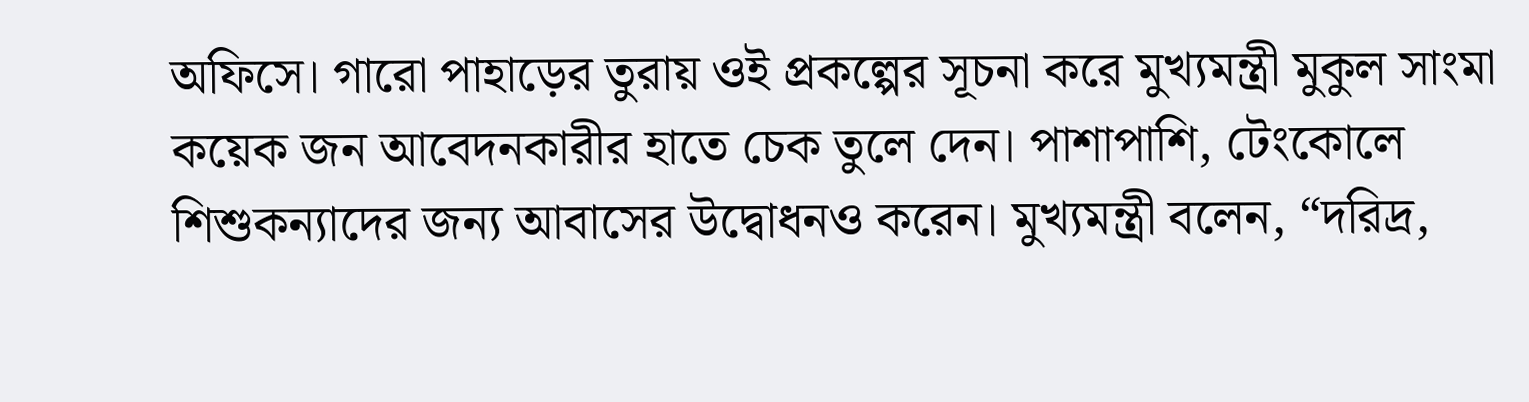অফিসে। গারো পাহাড়ের তুরায় ওই প্রকল্পের সূচনা করে মুখ্যমন্ত্রী মুকুল সাংমা কয়েক জন আবেদনকারীর হাতে চেক তুলে দেন। পাশাপাশি, টেংকোলে শিশুকন্যাদের জন্য আবাসের উদ্বোধনও করেন। মুখ্যমন্ত্রী বলেন, “দরিদ্র,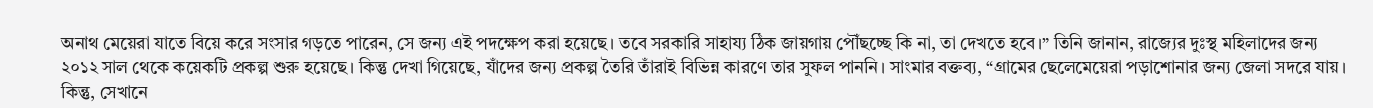অনাথ মেয়েরা যাতে বিয়ে করে সংসার গড়তে পারেন, সে জন্য এই পদক্ষেপ করা হয়েছে। তবে সরকারি সাহায্য ঠিক জায়গায় পৌঁছচ্ছে কি না, তা দেখতে হবে।” তিনি জানান, রাজ্যের দুঃস্থ মহিলাদের জন্য ২০১২ সাল থেকে কয়েকটি প্রকল্প শুরু হয়েছে। কিন্তু দেখা গিয়েছে, যাঁদের জন্য প্রকল্প তৈরি তাঁরাই বিভিন্ন কারণে তার সুফল পাননি। সাংমার বক্তব্য, “গ্রামের ছেলেমেয়েরা পড়াশোনার জন্য জেলা সদরে যায়। কিন্তু, সেখানে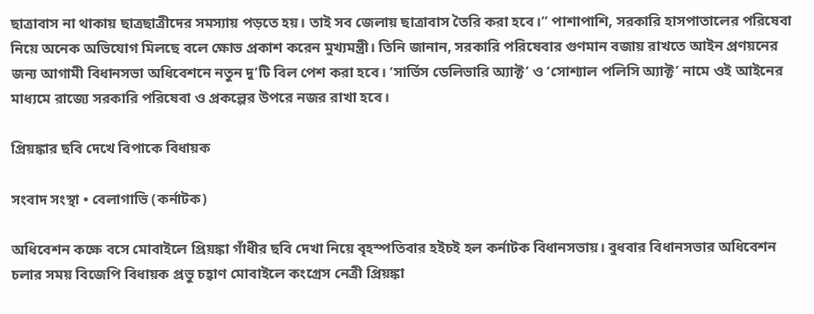ছাত্রাবাস না থাকায় ছাত্রছাত্রীদের সমস্যায় পড়তে হয়। তাই সব জেলায় ছাত্রাবাস তৈরি করা হবে।” পাশাপাশি, সরকারি হাসপাতালের পরিষেবা নিয়ে অনেক অভিযোগ মিলছে বলে ক্ষোভ প্রকাশ করেন মুখ্যমন্ত্রী। তিনি জানান, সরকারি পরিষেবার গুণমান বজায় রাখতে আইন প্রণয়নের জন্য আগামী বিধানসভা অধিবেশনে নতুন দু’টি বিল পেশ করা হবে। ‘সার্ভিস ডেলিভারি অ্যাক্ট’ ও ‘সোশ্যাল পলিসি অ্যাক্ট’ নামে ওই আইনের মাধ্যমে রাজ্যে সরকারি পরিষেবা ও প্রকল্পের উপরে নজর রাখা হবে।

প্রিয়ঙ্কার ছবি দেখে বিপাকে বিধায়ক

সংবাদ সংস্থা • বেলাগাভি (কর্নাটক)

অধিবেশন কক্ষে বসে মোবাইলে প্রিয়ঙ্কা গাঁধীর ছবি দেখা নিয়ে বৃহস্পতিবার হইচই হল কর্নাটক বিধানসভায়। বুধবার বিধানসভার অধিবেশন চলার সময় বিজেপি বিধায়ক প্রভু চহ্বাণ মোবাইলে কংগ্রেস নেত্রী প্রিয়ঙ্কা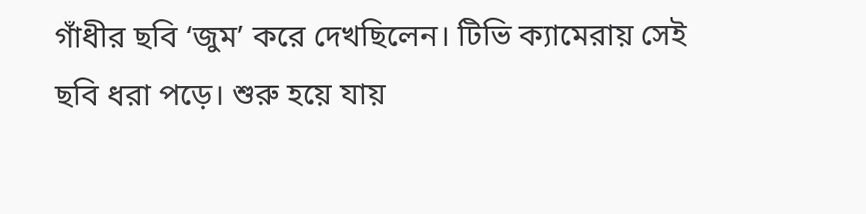গাঁধীর ছবি ‘জুম’ করে দেখছিলেন। টিভি ক্যামেরায় সেই ছবি ধরা পড়ে। শুরু হয়ে যায়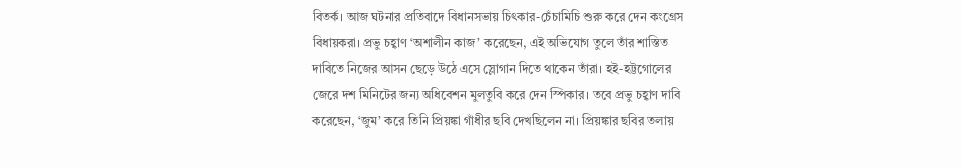বিতর্ক। আজ ঘটনার প্রতিবাদে বিধানসভায় চিৎকার-চেঁচামিচি শুরু করে দেন কংগ্রেস বিধায়করা। প্রভু চহ্বাণ ‘অশালীন কাজ’ করেছেন, এই অভিযোগ তুলে তাঁর শাস্তিত দাবিতে নিজের আসন ছেড়ে উঠে এসে স্লোগান দিতে থাকেন তাঁরা। হই-হট্টগোলের জেরে দশ মিনিটের জন্য অধিবেশন মুলতুবি করে দেন স্পিকার। তবে প্রভু চহ্বাণ দাবি করেছেন, ‘জুম’ করে তিনি প্রিয়ঙ্কা গাঁধীর ছবি দেখছিলেন না। প্রিয়ঙ্কার ছবির তলায়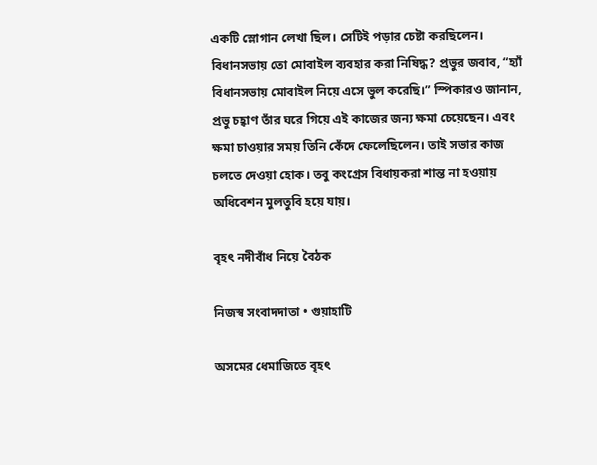একটি স্লোগান লেখা ছিল। সেটিই পড়ার চেষ্টা করছিলেন। বিধানসভায় তো মোবাইল ব্যবহার করা নিষিদ্ধ? প্রভুর জবাব, “হ্যাঁ বিধানসভায় মোবাইল নিয়ে এসে ভুল করেছি।” স্পিকারও জানান, প্রভু চহ্বাণ তাঁর ঘরে গিয়ে এই কাজের জন্য ক্ষমা চেয়েছেন। এবং ক্ষমা চাওয়ার সময় তিনি কেঁদে ফেলেছিলেন। তাই সভার কাজ চলতে দেওয়া হোক। তবু কংগ্রেস বিধায়করা শান্ত না হওয়ায় অধিবেশন মুলতুবি হয়ে যায়।

বৃহৎ নদীবাঁধ নিয়ে বৈঠক

নিজস্ব সংবাদদাতা • গুয়াহাটি

অসমের ধেমাজিতে বৃহৎ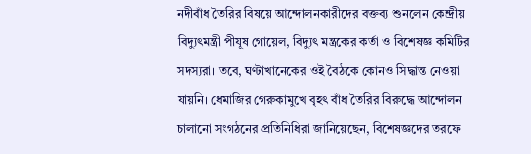নদীবাঁধ তৈরির বিষয়ে আন্দোলনকারীদের বক্তব্য শুনলেন কেন্দ্রীয় বিদ্যুৎমন্ত্রী পীযূষ গোয়েল, বিদ্যুৎ মন্ত্রকের কর্তা ও বিশেষজ্ঞ কমিটির সদস্যরা। তবে, ঘণ্টাখানেকের ওই বৈঠকে কোনও সিদ্ধান্ত নেওয়া যায়নি। ধেমাজির গেরুকামুখে বৃহৎ বাঁধ তৈরির বিরুদ্ধে আন্দোলন চালানো সংগঠনের প্রতিনিধিরা জানিয়েছেন, বিশেষজ্ঞদের তরফে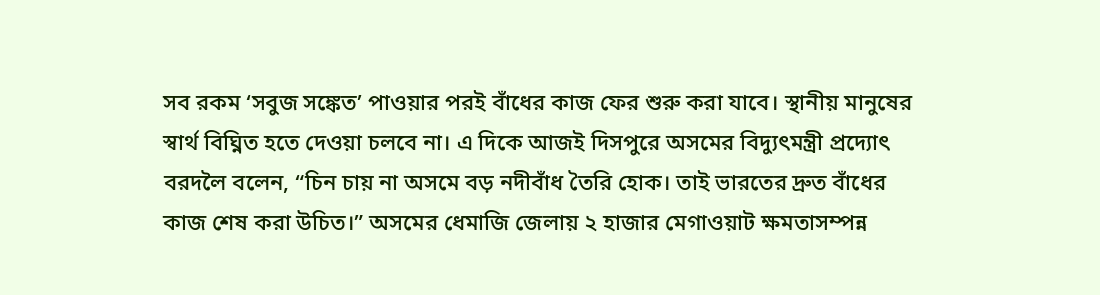সব রকম ‘সবুজ সঙ্কেত’ পাওয়ার পরই বাঁধের কাজ ফের শুরু করা যাবে। স্থানীয় মানুষের স্বার্থ বিঘ্নিত হতে দেওয়া চলবে না। এ দিকে আজই দিসপুরে অসমের বিদ্যুৎমন্ত্রী প্রদ্যোৎ বরদলৈ বলেন, “চিন চায় না অসমে বড় নদীবাঁধ তৈরি হোক। তাই ভারতের দ্রুত বাঁধের কাজ শেষ করা উচিত।” অসমের ধেমাজি জেলায় ২ হাজার মেগাওয়াট ক্ষমতাসম্পন্ন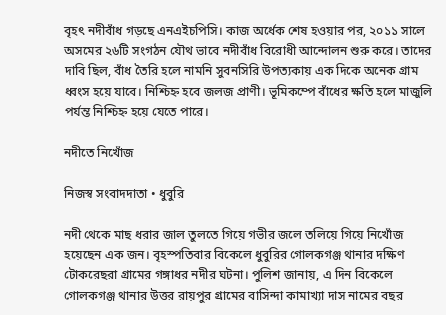বৃহৎ নদীবাঁধ গড়ছে এনএইচপিসি। কাজ অর্ধেক শেষ হওয়ার পর, ২০১১ সালে অসমের ২৬টি সংগঠন যৌথ ভাবে নদীবাঁধ বিরোধী আন্দোলন শুরু করে। তাদের দাবি ছিল, বাঁধ তৈরি হলে নামনি সুবনসিরি উপত্যকায় এক দিকে অনেক গ্রাম ধ্বংস হয়ে যাবে। নিশ্চিহ্ন হবে জলজ প্রাণী। ভূমিকম্পে বাঁধের ক্ষতি হলে মাজুলি পর্যন্ত নিশ্চিহ্ন হয়ে যেতে পারে।

নদীতে নিখোঁজ

নিজস্ব সংবাদদাতা • ধুবুরি

নদী থেকে মাছ ধরার জাল তুলতে গিয়ে গভীর জলে তলিয়ে গিয়ে নিখোঁজ হয়েছেন এক জন। বৃহস্পতিবার বিকেলে ধুবুরির গোলকগঞ্জ থানার দক্ষিণ টোকরেছরা গ্রামের গঙ্গাধর নদীর ঘটনা। পুলিশ জানায়, এ দিন বিকেলে গোলকগঞ্জ থানার উত্তর রায়পুর গ্রামের বাসিন্দা কামাখ্যা দাস নামের বছর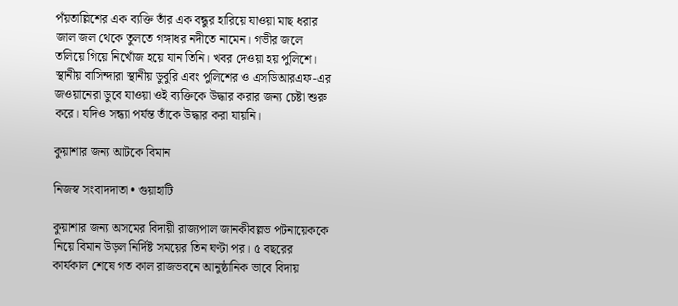পঁয়তাল্লিশের এক ব্যক্তি তাঁর এক বন্ধুর হারিয়ে যাওয়া মাছ ধরার জাল জল থেকে তুলতে গঙ্গাধর নদীতে নামেন। গভীর জলে তলিয়ে গিয়ে নিখোঁজ হয়ে যান তিনি। খবর দেওয়া হয় পুলিশে। স্থানীয় বাসিন্দারা স্থানীয় ডুবুরি এবং পুলিশের ও এসডিআরএফ-এর জওয়ানেরা ডুবে যাওয়া ওই ব্যক্তিকে উদ্ধার করার জন্য চেষ্টা শুরু করে। যদিও সন্ধ্যা পর্যন্ত তাঁকে উদ্ধার করা যায়নি।

কুয়াশার জন্য আটকে বিমান

নিজস্ব সংবাদদাতা • গুয়াহাটি

কুয়াশার জন্য অসমের বিদায়ী রাজ্যপাল জানকীবল্লভ পটনায়েককে নিয়ে বিমান উড়ল নির্দিষ্ট সময়ের তিন ঘণ্টা পর। ৫ বছরের কার্যকাল শেষে গত কাল রাজভবনে আনুষ্ঠানিক ভাবে বিদায়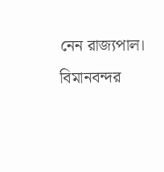নেন রাজ্যপাল। বিমানবন্দর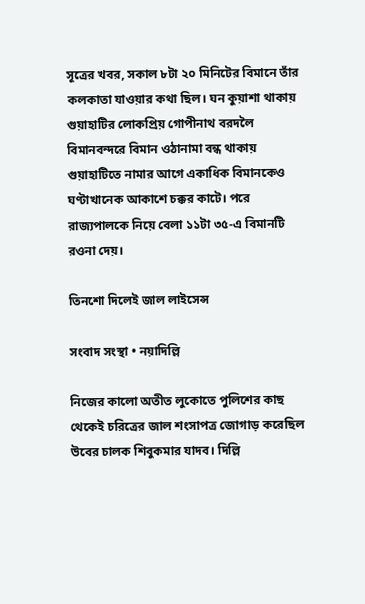সূত্রের খবর, সকাল ৮টা ২০ মিনিটের বিমানে তাঁর কলকাতা যাওয়ার কথা ছিল। ঘন কুয়াশা থাকায় গুয়াহাটির লোকপ্রিয় গোপীনাথ বরদলৈ বিমানবন্দরে বিমান ওঠানামা বন্ধ থাকায় গুয়াহাটিতে নামার আগে একাধিক বিমানকেও ঘণ্টাখানেক আকাশে চক্কর কাটে। পরে রাজ্যপালকে নিয়ে বেলা ১১টা ৩৫-এ বিমানটি রওনা দেয়।

তিনশো দিলেই জাল লাইসেন্স

সংবাদ সংস্থা • নয়াদিল্লি

নিজের কালো অতীত লুকোতে পুলিশের কাছ থেকেই চরিত্রের জাল শংসাপত্র জোগাড় করেছিল উবের চালক শিবুকমার যাদব। দিল্লি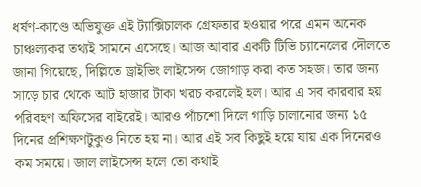ধর্ষণ-কাণ্ডে অভিযুক্ত এই ট্যাক্সিচালক গ্রেফতার হওয়ার পরে এমন অনেক চাঞ্চল্যকর তথ্যই সামনে এসেছে। আজ আবার একটি টিভি চ্যানেলের দৌলতে জানা গিয়েছে, দিল্লিতে ড্রাইভিং লাইসেন্স জোগাড় করা কত সহজ। তার জন্য সাড়ে চার থেকে আট হাজার টাকা খরচ করলেই হল। আর এ সব কারবার হয় পরিবহণ অফিসের বাইরেই। আরও পাঁচশো দিলে গাড়ি চালানোর জন্য ১৫ দিনের প্রশিক্ষণটুকুও নিতে হয় না। আর এই সব কিছুই হয়ে যায় এক দিনেরও কম সময়ে। জাল লাইসেন্স হলে তো কথাই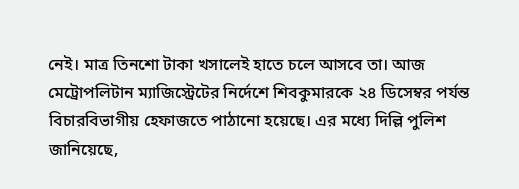নেই। মাত্র তিনশো টাকা খসালেই হাতে চলে আসবে তা। আজ মেট্রোপলিটান ম্যাজিস্ট্রেটের নির্দেশে শিবকুমারকে ২৪ ডিসেম্বর পর্যন্ত বিচারবিভাগীয় হেফাজতে পাঠানো হয়েছে। এর মধ্যে দিল্লি পুলিশ জানিয়েছে,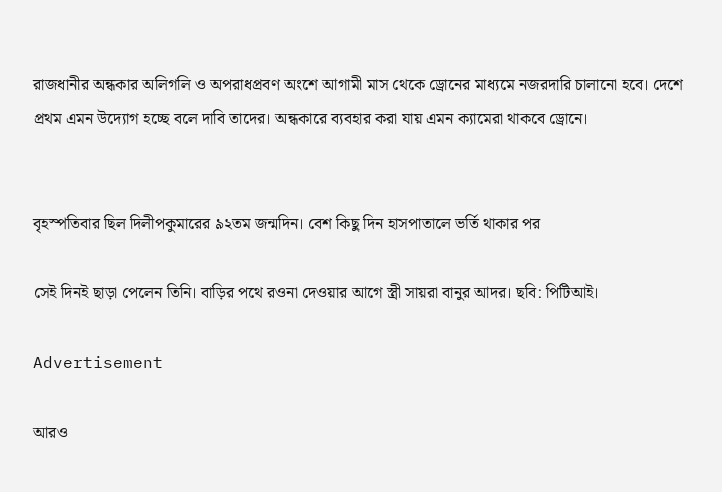রাজধানীর অন্ধকার অলিগলি ও অপরাধপ্রবণ অংশে আগামী মাস থেকে ড্রোনের মাধ্যমে নজরদারি চালানো হবে। দেশে প্রথম এমন উদ্যোগ হচ্ছে বলে দাবি তাদের। অন্ধকারে ব্যবহার করা যায় এমন ক্যামেরা থাকবে ড্রোনে।


বৃহস্পতিবার ছিল দিলীপকুমারের ৯২তম জন্মদিন। বেশ কিছু দিন হাসপাতালে ভর্তি থাকার পর

সেই দিনই ছাড়া পেলেন তিনি। বাড়ির পথে রওনা দেওয়ার আগে স্ত্রী সায়রা বানুর আদর। ছবি: পিটিআই।

Advertisement

আরও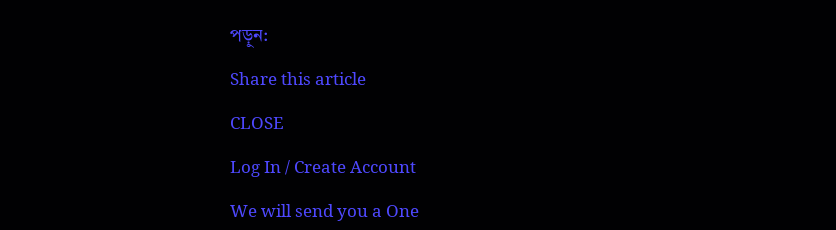পড়ুন:

Share this article

CLOSE

Log In / Create Account

We will send you a One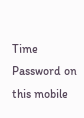Time Password on this mobile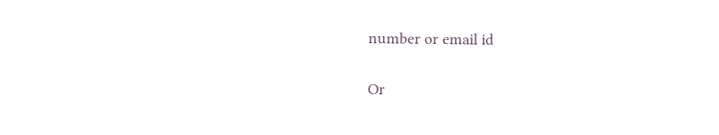number or email id

Or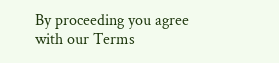By proceeding you agree with our Terms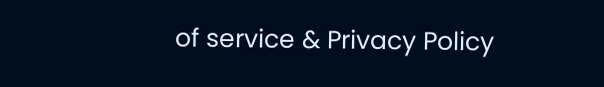of service & Privacy Policy